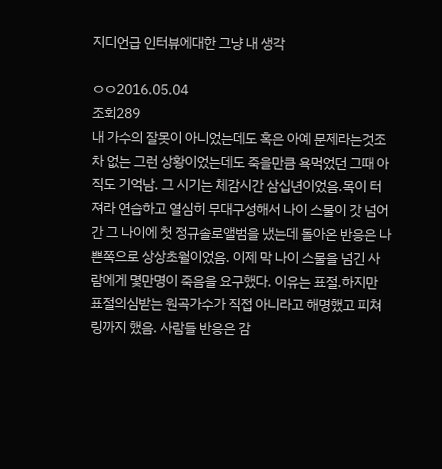지디언급 인터뷰에대한 그냥 내 생각

ㅇㅇ2016.05.04
조회289
내 가수의 잘못이 아니었는데도 혹은 아예 문제라는것조차 없는 그런 상황이었는데도 죽을만큼 욕먹었던 그때 아직도 기억남. 그 시기는 체감시간 삼십년이었음.목이 터져라 연습하고 열심히 무대구성해서 나이 스물이 갓 넘어간 그 나이에 첫 정규솔로앨범을 냈는데 돌아온 반응은 나쁜쪽으로 상상초월이었음. 이제 막 나이 스물을 넘긴 사람에게 몇만명이 죽음을 요구했다. 이유는 표절.하지만 표절의심받는 원곡가수가 직접 아니라고 해명했고 피쳐링까지 했음. 사람들 반응은 감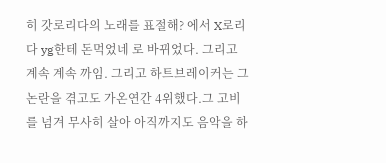히 갓로리다의 노래를 표절해? 에서 X로리다 yg한테 돈먹었네 로 바뀌었다. 그리고 계속 계속 까임. 그리고 하트브레이커는 그 논란을 겪고도 가온연간 4위했다.그 고비를 넘겨 무사히 살아 아직까지도 음악을 하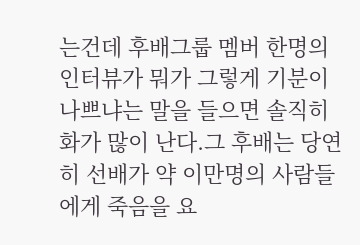는건데 후배그룹 멤버 한명의 인터뷰가 뭐가 그렇게 기분이 나쁘냐는 말을 들으면 솔직히 화가 많이 난다.그 후배는 당연히 선배가 약 이만명의 사람들에게 죽음을 요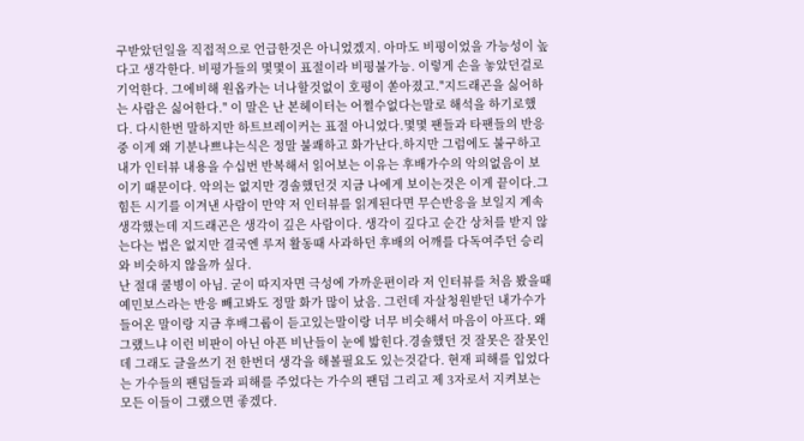구받았던일을 직접적으로 언급한것은 아니었겠지. 아마도 비평이었을 가능성이 높다고 생각한다. 비평가들의 몇몇이 표절이라 비평불가능. 이렇게 손을 놓았던걸로 기억한다. 그에비해 원옵카는 너나할것없이 호평이 쏟아졌고."지드래곤을 싫어하는 사람은 싫어한다." 이 말은 난 본헤이터는 어쩔수없다는말로 해석을 하기로했다. 다시한번 말하지만 하트브레이커는 표절 아니었다.몇몇 팬들과 타팬들의 반응중 이게 왜 기분나쁘냐는식은 정말 불쾌하고 화가난다.하지만 그럼에도 불구하고 내가 인터뷰 내용을 수십번 반복해서 읽어보는 이유는 후배가수의 악의없음이 보이기 때문이다. 악의는 없지만 경솔했던것 지금 나에게 보이는것은 이게 끝이다.그 힘든 시기를 이겨낸 사람이 만약 저 인터뷰를 읽게된다면 무슨반응을 보일지 계속 생각했는데 지드래곤은 생각이 깊은 사람이다. 생각이 깊다고 순간 상처를 받지 않는다는 법은 없지만 결국엔 루저 활동때 사과하던 후배의 어깨를 다독여주던 승리와 비슷하지 않을까 싶다.
난 절대 쿨병이 아님. 굳이 따지자면 극성에 가까운편이라 저 인터뷰를 처음 봤을때 예민보스라는 반응 빼고봐도 정말 화가 많이 났음. 그런데 자살청원받던 내가수가 들어온 말이랑 지금 후배그룹이 듣고있는말이랑 너무 비슷해서 마음이 아프다. 왜 그랬느냐 이런 비판이 아닌 아픈 비난들이 눈에 밟힌다.경솔했던 것 잘못은 잘못인데 그래도 글을쓰기 전 한번더 생각을 해볼필요도 있는것같다. 현재 피해를 입었다는 가수들의 팬덤들과 피해를 주었다는 가수의 팬덤 그리고 제 3자로서 지켜보는 모든 이들이 그랬으면 좋겠다.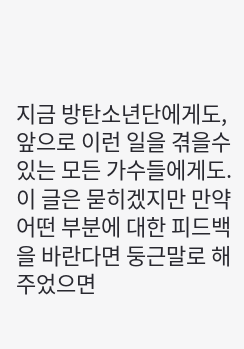지금 방탄소년단에게도, 앞으로 이런 일을 겪을수 있는 모든 가수들에게도.
이 글은 묻히겠지만 만약 어떤 부분에 대한 피드백을 바란다면 둥근말로 해주었으면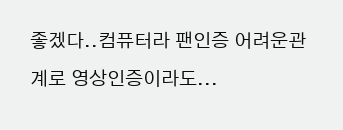좋겠다..컴퓨터라 팬인증 어려운관계로 영상인증이라도...